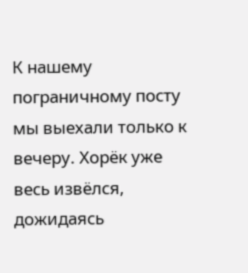К нашему пограничному посту мы выехали только к вечеру. Хорёк уже весь извёлся, дожидаясь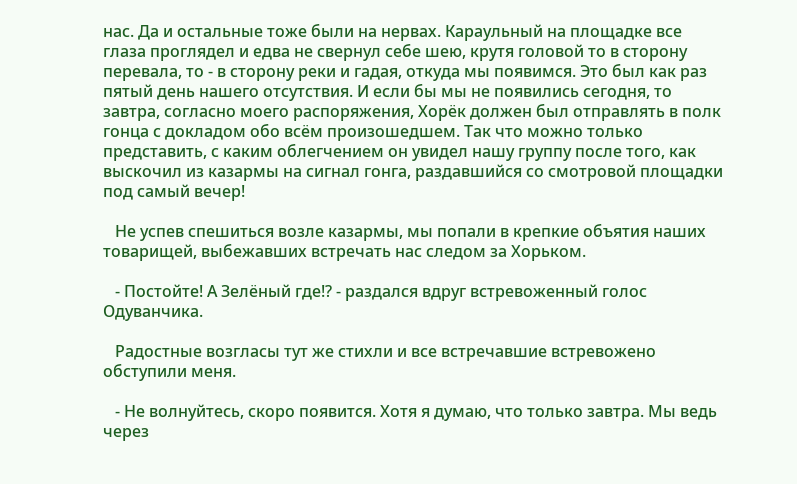нас. Да и остальные тоже были на нервах. Караульный на площадке все глаза проглядел и едва не свернул себе шею, крутя головой то в сторону перевала, то - в сторону реки и гадая, откуда мы появимся. Это был как раз пятый день нашего отсутствия. И если бы мы не появились сегодня, то завтра, согласно моего распоряжения, Хорёк должен был отправлять в полк гонца с докладом обо всём произошедшем. Так что можно только представить, с каким облегчением он увидел нашу группу после того, как выскочил из казармы на сигнал гонга, раздавшийся со смотровой площадки под самый вечер!

   Не успев спешиться возле казармы, мы попали в крепкие объятия наших товарищей, выбежавших встречать нас следом за Хорьком.

   - Постойте! А Зелёный где!? - раздался вдруг встревоженный голос Одуванчика.

   Радостные возгласы тут же стихли и все встречавшие встревожено обступили меня.

   - Не волнуйтесь, скоро появится. Хотя я думаю, что только завтра. Мы ведь через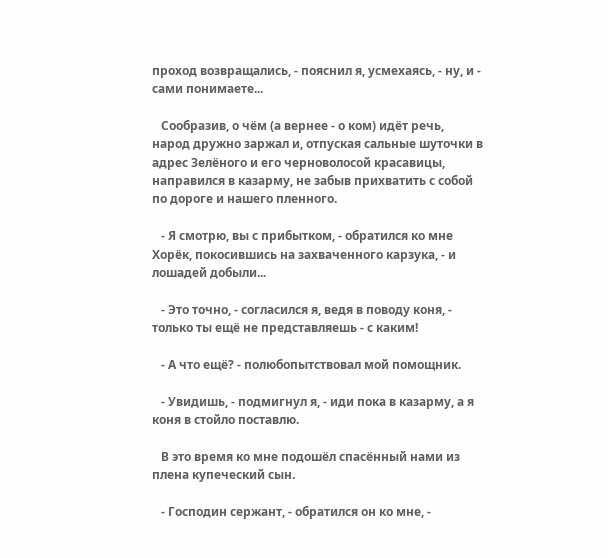проход возвращались, - пояснил я, усмехаясь, - ну, и - сами понимаете...

   Сообразив, о чём (а вернее - о ком) идёт речь, народ дружно заржал и, отпуская сальные шуточки в адрес Зелёного и его черноволосой красавицы, направился в казарму, не забыв прихватить с собой по дороге и нашего пленного.

   - Я смотрю, вы с прибытком, - обратился ко мне Хорёк, покосившись на захваченного карзука, - и лошадей добыли...

   - Это точно, - согласился я, ведя в поводу коня, - только ты ещё не представляешь - с каким!

   - А что ещё? - полюбопытствовал мой помощник.

   - Увидишь, - подмигнул я, - иди пока в казарму, а я коня в стойло поставлю.

   В это время ко мне подошёл спасённый нами из плена купеческий сын.

   - Господин сержант, - обратился он ко мне, -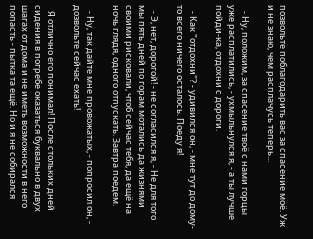позвольте поблагодарить вас за спасение моё. Уж и не знаю, чем расплачусь теперь...

   - Ну, положим, за спасение твоё с нами горцы уже расплатились, - ухмыльнулся я, - а ты лучше пойди-ка, отдохни с дороги.

   - Как "отдохни"? - удивился он, - мне тут до дому-то всего ничего осталось. Поеду я!

   - Э, нет, дорогой! - не согласился я, - Не для того мы пять дней по горам мотались да жизнями своими рисковали, чтоб сейчас тебя, да ещё на ночь глядя, одного отпускать. Завтра поедем.

   - Ну, так дайте мне провожатых, - попросил он, - дозвольте сейчас ехать!

   Я отлично его понимал! После стольких дней сидения в погребе оказаться буквально в двух шагах от дома и не иметь возможности в него попасть - пытка та ещё. Но и я не собирался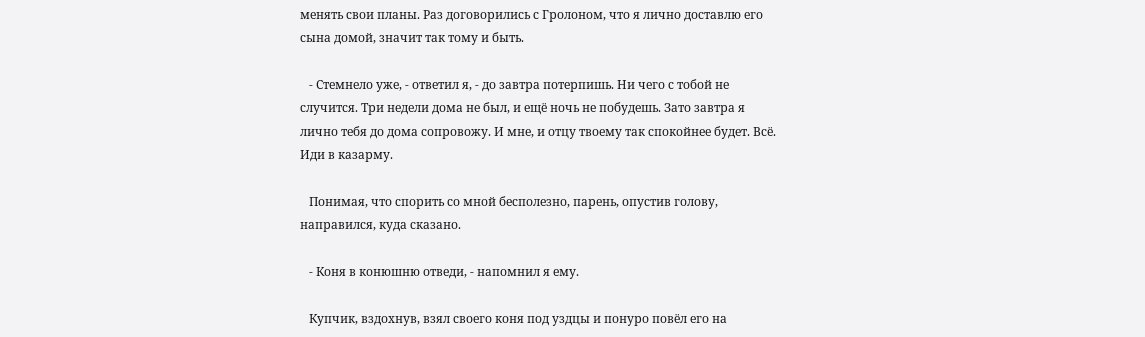менять свои планы. Раз договорились с Гролоном, что я лично доставлю его сына домой, значит так тому и быть.

   - Стемнело уже, - ответил я, - до завтра потерпишь. Ни чего с тобой не случится. Три недели дома не был, и ещё ночь не побудешь. Зато завтра я лично тебя до дома сопровожу. И мне, и отцу твоему так спокойнее будет. Всё. Иди в казарму.

   Понимая, что спорить со мной бесполезно, парень, опустив голову, направился, куда сказано.

   - Коня в конюшню отведи, - напомнил я ему.

   Купчик, вздохнув, взял своего коня под уздцы и понуро повёл его на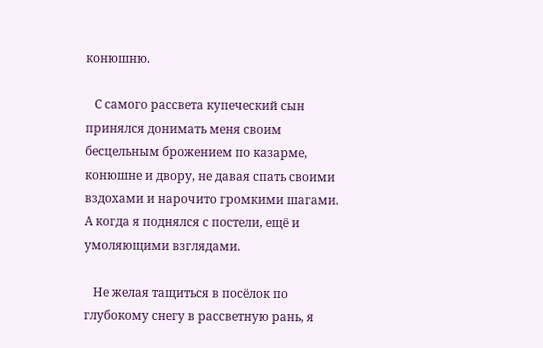конюшню.

   С самого рассвета купеческий сын принялся донимать меня своим бесцельным брожением по казарме, конюшне и двору, не давая спать своими вздохами и нарочито громкими шагами. А когда я поднялся с постели, ещё и умоляющими взглядами.

   Не желая тащиться в посёлок по глубокому снегу в рассветную рань, я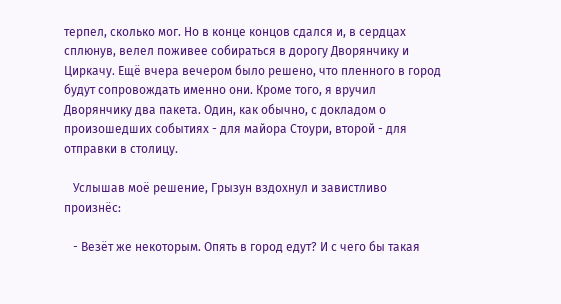терпел, сколько мог. Но в конце концов сдался и, в сердцах сплюнув, велел поживее собираться в дорогу Дворянчику и Циркачу. Ещё вчера вечером было решено, что пленного в город будут сопровождать именно они. Кроме того, я вручил Дворянчику два пакета. Один, как обычно, с докладом о произошедших событиях - для майора Стоури, второй - для отправки в столицу.

   Услышав моё решение, Грызун вздохнул и завистливо произнёс:

   - Везёт же некоторым. Опять в город едут? И с чего бы такая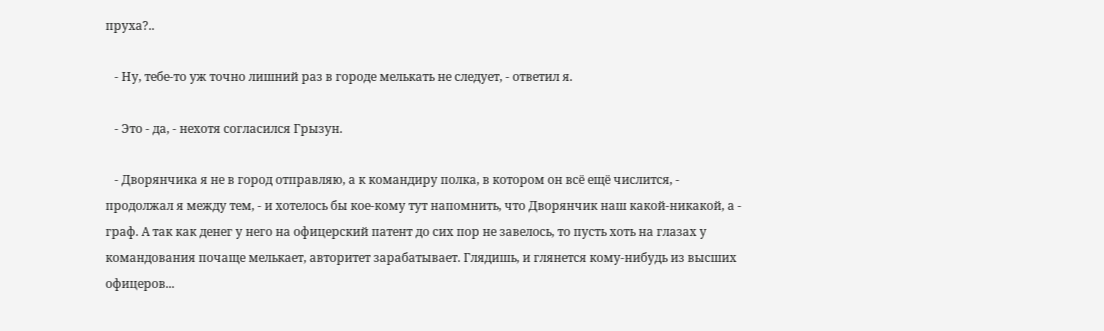пруха?..

   - Ну, тебе-то уж точно лишний раз в городе мелькать не следует, - ответил я.

   - Это - да, - нехотя согласился Грызун.

   - Дворянчика я не в город отправляю, а к командиру полка, в котором он всё ещё числится, - продолжал я между тем, - и хотелось бы кое-кому тут напомнить, что Дворянчик наш какой-никакой, а - граф. А так как денег у него на офицерский патент до сих пор не завелось, то пусть хоть на глазах у командования почаще мелькает, авторитет зарабатывает. Глядишь, и глянется кому-нибудь из высших офицеров...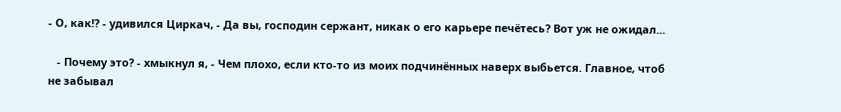- О, как!? - удивился Циркач, - Да вы, господин сержант, никак о его карьере печётесь? Вот уж не ожидал...

   - Почему это? - хмыкнул я, - Чем плохо, если кто-то из моих подчинённых наверх выбьется. Главное, чтоб не забывал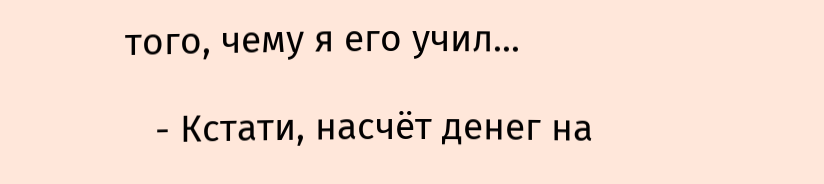того, чему я его учил...

   - Кстати, насчёт денег на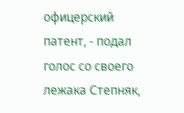офицерский патент, - подал голос со своего лежака Степняк,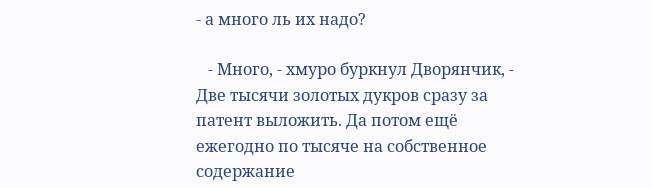- а много ль их надо?

   - Много, - хмуро буркнул Дворянчик, - Две тысячи золотых дукров сразу за патент выложить. Да потом ещё ежегодно по тысяче на собственное содержание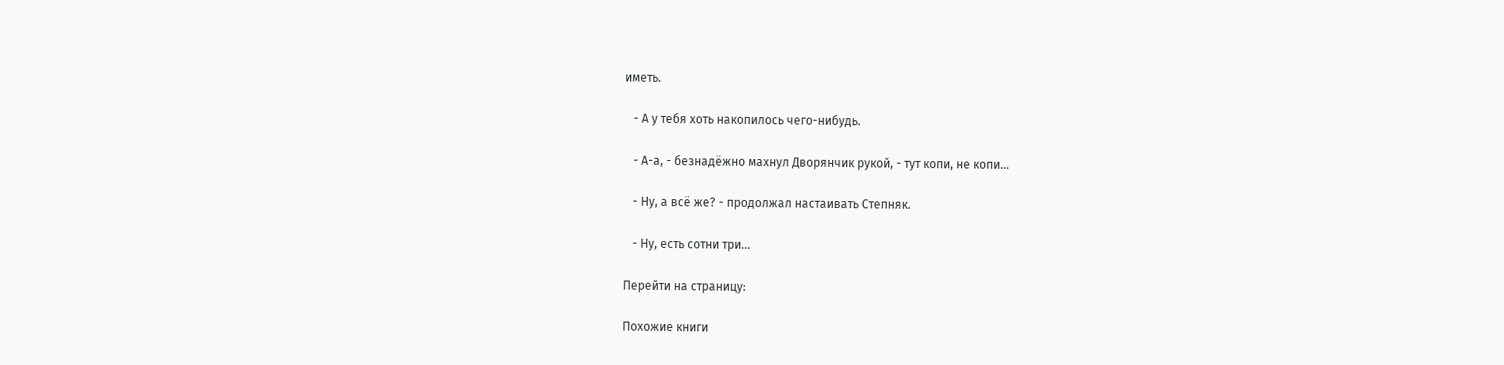иметь.

   - А у тебя хоть накопилось чего-нибудь.

   - А-а, - безнадёжно махнул Дворянчик рукой, - тут копи, не копи...

   - Ну, а всё же? - продолжал настаивать Степняк.

   - Ну, есть сотни три...

Перейти на страницу:

Похожие книги